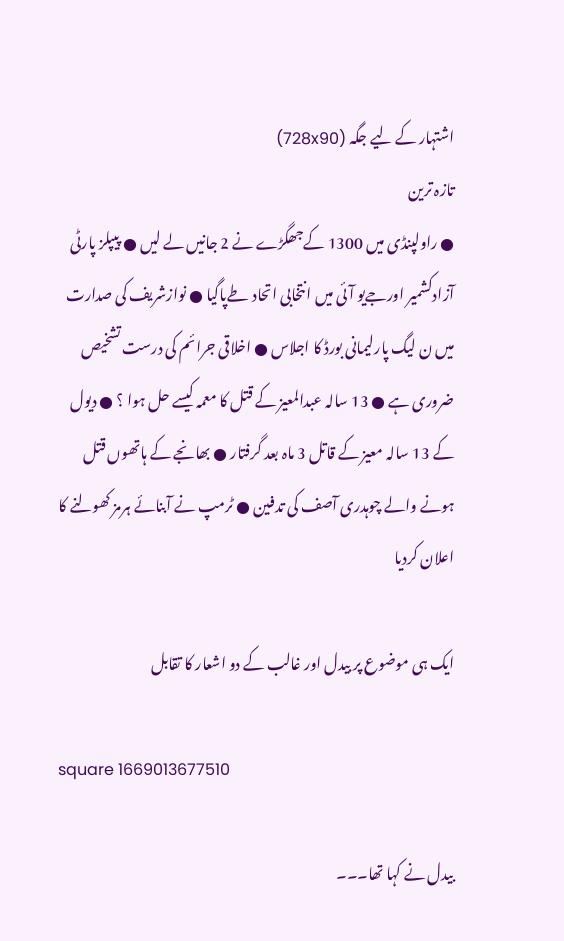اشتہار کے لیے جگہ (728x90)
تازہ ترین
● راولپنڈی میں 1300 کےجھگڑے نے 2 جانیں لے لیں ● پیپلز پارٹی آزادکشمیر اورجےیو آئی میں انتخابی اتحاد طےپاگیا ● نوازشریف کی صدارت میں ن لیگ پارلیمانی بورڈ کا اجلاس ● اخلاقی جرائم کی درست تشخیص ضروری ہے ● 13 سالہ عبدالمعیز کے قتل کا معمہ کیسے حل ہوا ؟ ● دیول کے 13 سالہ معیز کے قاتل 3 ماہ بعد گرفتار ● بھانجے کے ہاتھوں قتل ہونے والے چوہدری آصف کی تدفین ● ٹرمپ نے آبنائے ہرمز کھولنے کا اعلان کردیا

ایک ہی موضوع پر بیدل اور غالب کے دو اشعار کا تقابل

square 1669013677510

بیدل نے کہا تھا۔۔۔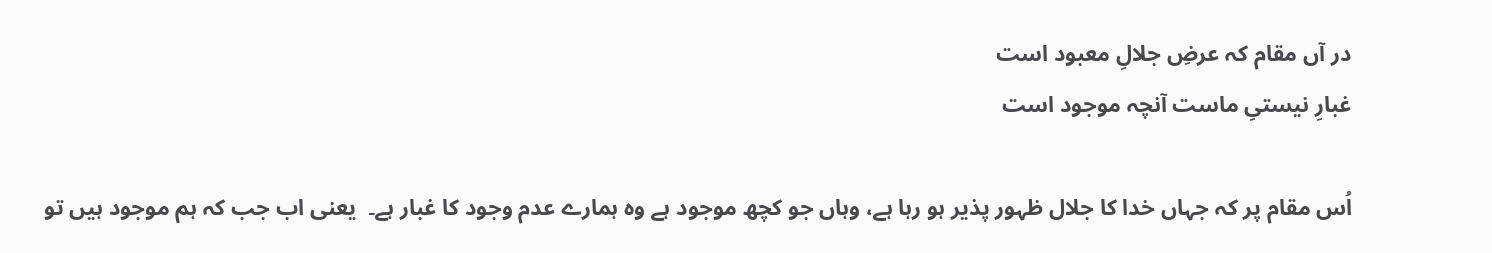در آں مقام کہ عرضِ جلالِ معبود است
غبارِ نیستیِ ماست آنچہ موجود است

اُس مقام پر کہ جہاں خدا کا جلال ظہور پذیر ہو رہا ہے، وہاں جو کچھ موجود ہے وہ ہمارے عدم وجود کا غبار ہے۔  یعنی اب جب کہ ہم موجود ہیں تو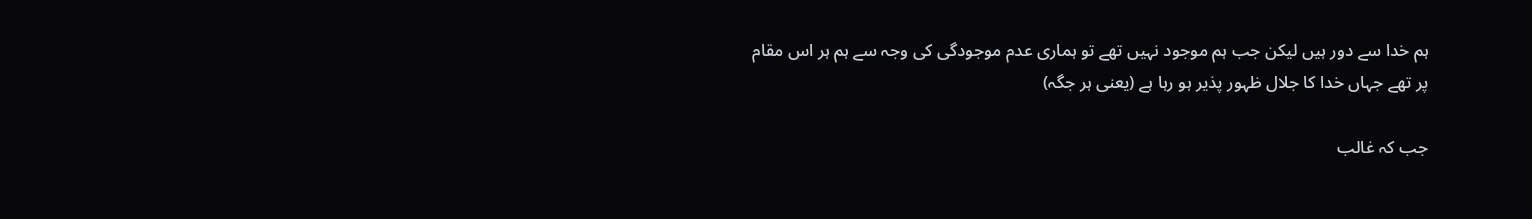ہم خدا سے دور ہیں لیکن جب ہم موجود نہیں تھے تو ہماری عدم موجودگی کی وجہ سے ہم ہر اس مقام پر تھے جہاں خدا کا جلال ظہور پذیر ہو رہا ہے (یعنی ہر جگہ)

جب کہ غالب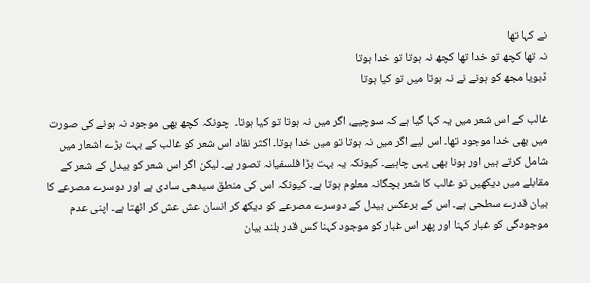نے کہا تھا
نہ تھا کچھ تو خدا تھا کچھ نہ ہوتا تو خدا ہوتا
ڈبویا مجھ کو ہونے نے نہ ہوتا میں تو کیا ہوتا

غالب کے اس شعر میں یہ کہا گیا ہے کہ سوچیے، اگر میں نہ ہوتا تو کیا ہوتا۔  چونکہ کچھ بھی موجود نہ ہونے کی صورت میں بھی خدا موجود تھا۔ اس لیے اگر میں نہ ہوتا تو میں خدا ہوتا۔ اکثر نقاد اس شعر کو غالب کے بہت بڑے اشعار میں شامل کرتے ہیں اور ہونا بھی یہی چاہیے۔ کیونکہ یہ بہت بڑا فلسفیانہ تصور ہے۔ لیکن اگر اس شعر کو بیدل کے شعر کے مقابلے میں دیکھیں تو غالب کا شعر بچگانہ معلوم ہوتا ہے۔ کیونکہ اس کی منطق سیدھی سادی ہے اور دوسرے مصرعے کا بیان قدرے سطحی ہے۔ اس کے برعکس بیدل کے دوسرے مصرعے کو دیکھ کر انسان عش عش کر اٹھتا ہے۔ اپنی عدم موجودگی کو غبار کہنا اور پھر اس غبار کو موجود کہنا کس قدر بلند بیان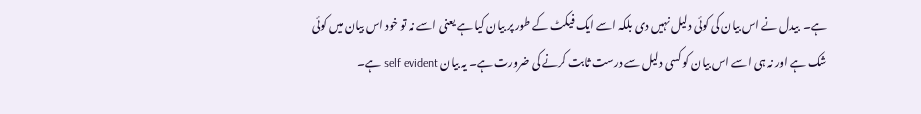ہے۔  بیدل نے اس بیان کی کوئی دلیل نہیں دی بلکہ اسے ایک فیکٹ کے طور پر بیان کیا ہے یعنی اسے نہ تو خود اس بیان میں کوئی شک ہے اور نہ ہی اسے اس بیان کو کسی دلیل سے درست ثابت کرنے کی ضرورت ہے۔ یہ بیان self evident ہے۔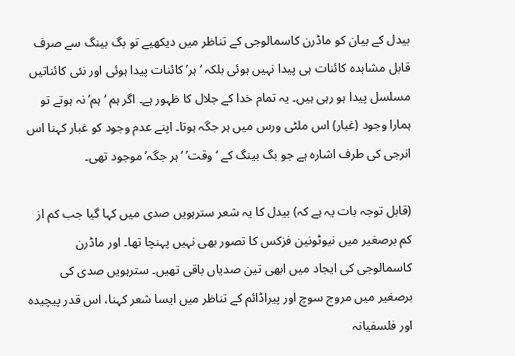بیدل کے بیان کو ماڈرن کاسمالوجی کے تناظر میں دیکھیے تو بگ بینگ سے صرف قابل مشاہدہ کائنات ہی پیدا نہیں ہوئی بلکہ ‘ہر’ کائنات پیدا ہوئی اور نئی کائناتیں مسلسل پیدا ہو رہی ہیں۔ یہ تمام خدا کے جلال کا ظہور ہے۔ اگر ہم ‘ہم’ نہ ہوتے تو ہمارا وجود (غبار) اس ملٹی ورس میں ہر جگہ ہوتا۔ اپنے عدم وجود کو غبار کہنا اس انرجی کی طرف اشارہ ہے جو بگ بینگ کے ‘وقت’ ‘ہر جگہ’ موجود تھی۔

(قابل توجہ بات یہ ہے کہ) بیدل کا یہ شعر سترہویں صدی میں کہا گیا جب کم از کم برصغیر میں نیوٹونین فزکس کا تصور بھی نہیں پہنچا تھا۔ اور ماڈرن کاسمالوجی کی ایجاد میں ابھی تین صدیاں باقی تھیں۔ سترہویں صدی کی برصغیر میں مروج سوچ اور پیراڈائم کے تناظر میں ایسا شعر کہنا، اس قدر پیچیدہ اور فلسفیانہ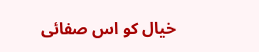خیال کو اس صفائی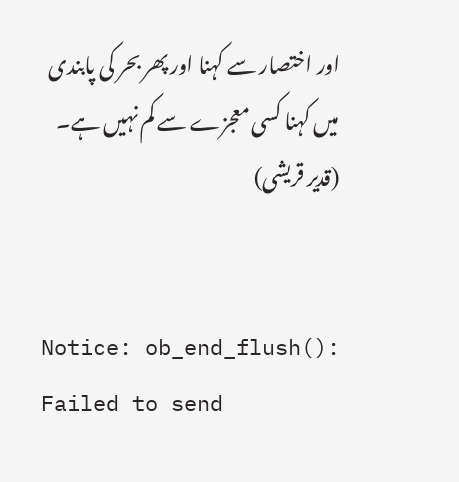اور اختصار سے کہنا اور پھر بحر کی پابندی میں کہنا کسی معجزے سے کم نہیں ہے۔
(قدیر قریشی)


Notice: ob_end_flush(): Failed to send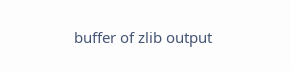buffer of zlib output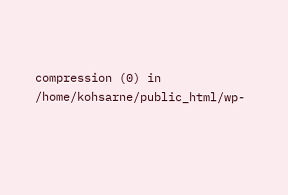compression (0) in /home/kohsarne/public_html/wp-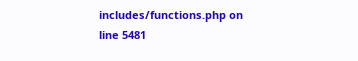includes/functions.php on line 5481